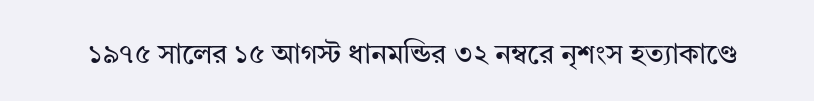১৯৭৫ সালের ১৫ আগস্ট ধানমন্ডির ৩২ নম্বরে নৃশংস হত্যাকাণ্ডে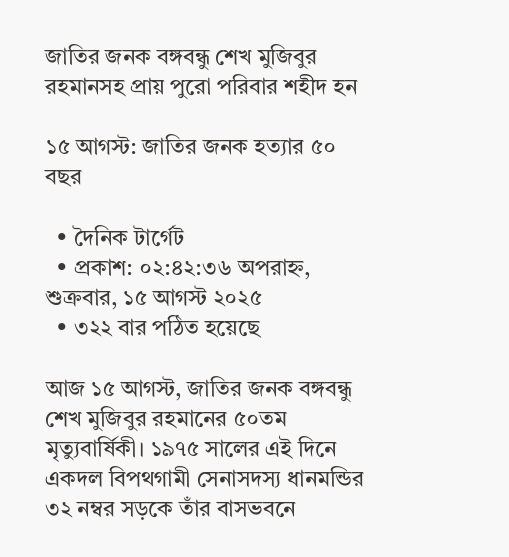জাতির জনক বঙ্গবন্ধু শেখ মুজিবুর রহমানসহ প্রায় পুরো পরিবার শহীদ হন

১৫ আগস্ট: জাতির জনক হত্যার ৫০ বছর

  • দৈনিক টার্গেট
  • প্রকাশ: ০২:৪২:৩৬ অপরাহ্ন, শুক্রবার, ১৫ আগস্ট ২০২৫
  • ৩২২ বার পঠিত হয়েছে

আজ ১৫ আগস্ট, জাতির জনক বঙ্গবন্ধু শেখ মুজিবুর রহমানের ৫০তম মৃত্যুবার্ষিকী। ১৯৭৫ সালের এই দিনে একদল বিপথগামী সেনাসদস্য ধানমন্ডির ৩২ নম্বর সড়কে তাঁর বাসভবনে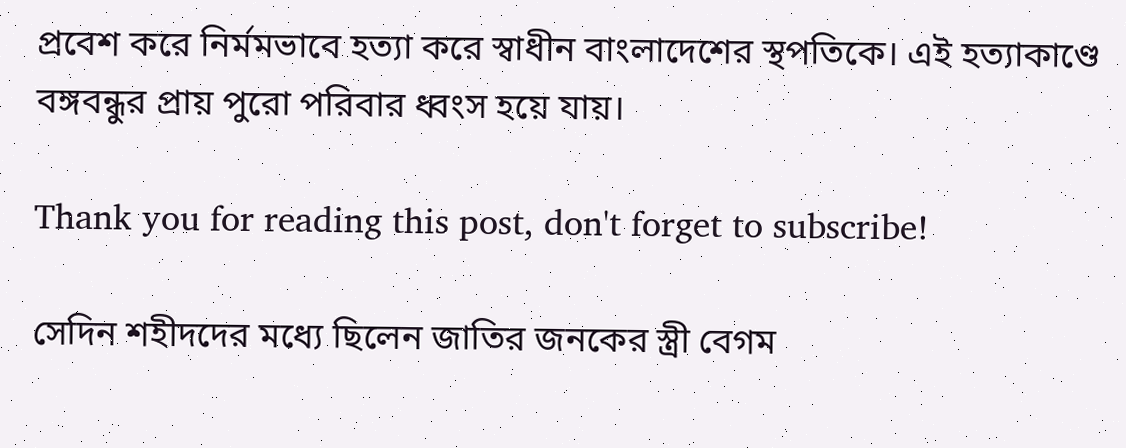প্রবেশ করে নির্মমভাবে হত্যা করে স্বাধীন বাংলাদেশের স্থপতিকে। এই হত্যাকাণ্ডে বঙ্গবন্ধুর প্রায় পুরো পরিবার ধ্বংস হয়ে যায়।

Thank you for reading this post, don't forget to subscribe!

সেদিন শহীদদের মধ্যে ছিলেন জাতির জনকের স্ত্রী বেগম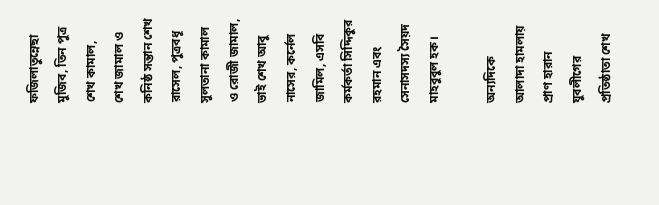ফজিলাতুন্নেছা মুজিব, তিন পুত্র শেখ কামাল, শেখ জামাল ও কনিষ্ঠ সন্তান শেখ রাসেল, পুত্রবধূ সুলতানা কামাল ও রোজী জামাল, ভাই শেখ আবু নাসের, কর্নেল জামিল, এসবি কর্মকর্তা সিদ্দিকুর রহমান এবং সেনাসদস্য সৈয়দ মাহবুবুল হক।

অন্যদিকে আলাদা হামলায় প্রাণ হারান যুবলীগের প্রতিষ্ঠাতা শেখ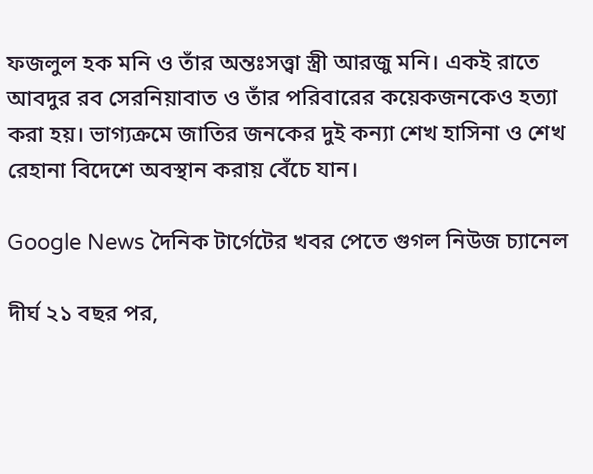ফজলুল হক মনি ও তাঁর অন্তঃসত্ত্বা স্ত্রী আরজু মনি। একই রাতে আবদুর রব সেরনিয়াবাত ও তাঁর পরিবারের কয়েকজনকেও হত্যা করা হয়। ভাগ্যক্রমে জাতির জনকের দুই কন্যা শেখ হাসিনা ও শেখ রেহানা বিদেশে অবস্থান করায় বেঁচে যান।

Google News দৈনিক টার্গেটের খবর পেতে গুগল নিউজ চ্যানেল

দীর্ঘ ২১ বছর পর,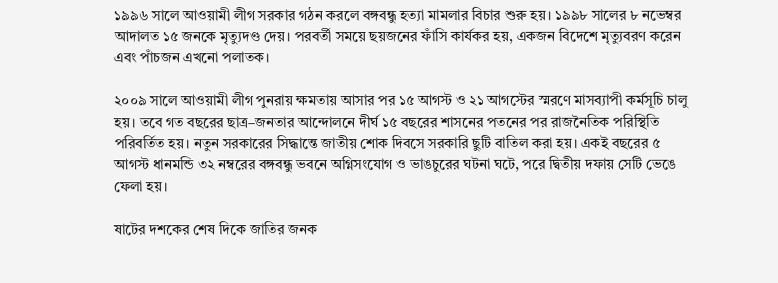১৯৯৬ সালে আওয়ামী লীগ সরকার গঠন করলে বঙ্গবন্ধু হত্যা মামলার বিচার শুরু হয়। ১৯৯৮ সালের ৮ নভেম্বর আদালত ১৫ জনকে মৃত্যুদণ্ড দেয়। পরবর্তী সময়ে ছয়জনের ফাঁসি কার্যকর হয়, একজন বিদেশে মৃত্যুবরণ করেন এবং পাঁচজন এখনো পলাতক।

২০০৯ সালে আওয়ামী লীগ পুনরায় ক্ষমতায় আসার পর ১৫ আগস্ট ও ২১ আগস্টের স্মরণে মাসব্যাপী কর্মসূচি চালু হয়। তবে গত বছরের ছাত্র–জনতার আন্দোলনে দীর্ঘ ১৫ বছরের শাসনের পতনের পর রাজনৈতিক পরিস্থিতি পরিবর্তিত হয়। নতুন সরকারের সিদ্ধান্তে জাতীয় শোক দিবসে সরকারি ছুটি বাতিল করা হয়। একই বছরের ৫ আগস্ট ধানমন্ডি ৩২ নম্বরের বঙ্গবন্ধু ভবনে অগ্নিসংযোগ ও ভাঙচুরের ঘটনা ঘটে, পরে দ্বিতীয় দফায় সেটি ভেঙে ফেলা হয়।

ষাটের দশকের শেষ দিকে জাতির জনক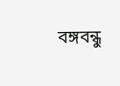বঙ্গবন্ধু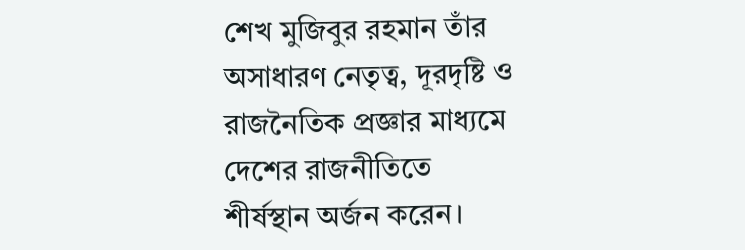শেখ মুজিবুর রহমান তাঁর অসাধারণ নেতৃত্ব, দূরদৃষ্টি ও রাজনৈতিক প্রজ্ঞার মাধ্যমে দেশের রাজনীতিতে শীর্ষস্থান অর্জন করেন।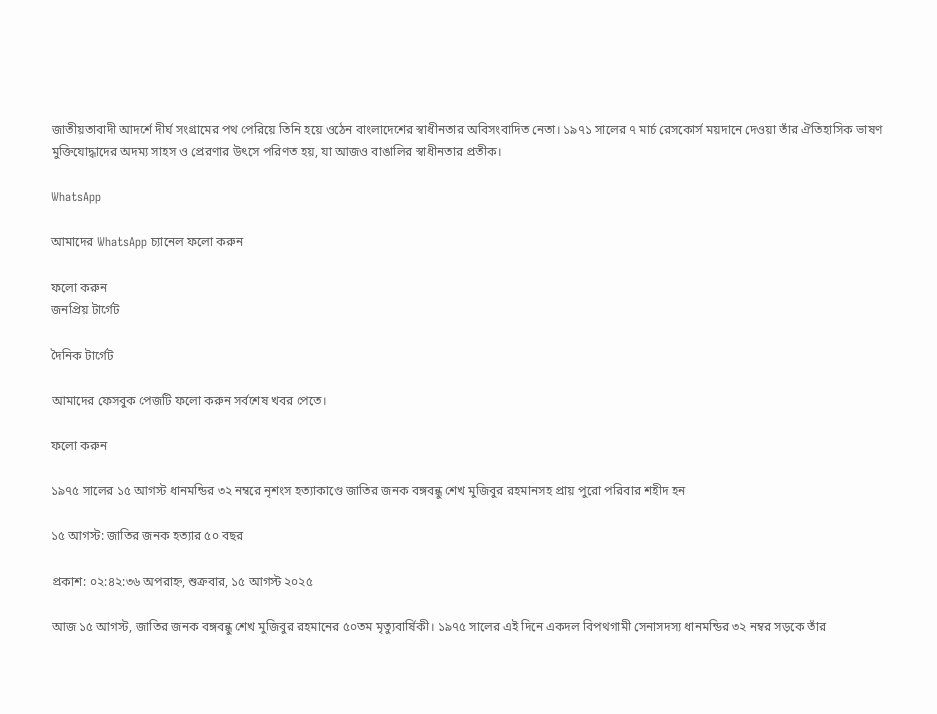জাতীয়তাবাদী আদর্শে দীর্ঘ সংগ্রামের পথ পেরিয়ে তিনি হয়ে ওঠেন বাংলাদেশের স্বাধীনতার অবিসংবাদিত নেতা। ১৯৭১ সালের ৭ মার্চ রেসকোর্স ময়দানে দেওয়া তাঁর ঐতিহাসিক ভাষণ মুক্তিযোদ্ধাদের অদম্য সাহস ও প্রেরণার উৎসে পরিণত হয়, যা আজও বাঙালির স্বাধীনতার প্রতীক।

WhatsApp

আমাদের WhatsApp চ্যানেল ফলো করুন

ফলো করুন
জনপ্রিয় টার্গেট

দৈনিক টার্গেট

আমাদের ফেসবুক পেজটি ফলো করুন সর্বশেষ খবর পেতে।

ফলো করুন

১৯৭৫ সালের ১৫ আগস্ট ধানমন্ডির ৩২ নম্বরে নৃশংস হত্যাকাণ্ডে জাতির জনক বঙ্গবন্ধু শেখ মুজিবুর রহমানসহ প্রায় পুরো পরিবার শহীদ হন

১৫ আগস্ট: জাতির জনক হত্যার ৫০ বছর

প্রকাশ: ০২:৪২:৩৬ অপরাহ্ন, শুক্রবার, ১৫ আগস্ট ২০২৫

আজ ১৫ আগস্ট, জাতির জনক বঙ্গবন্ধু শেখ মুজিবুর রহমানের ৫০তম মৃত্যুবার্ষিকী। ১৯৭৫ সালের এই দিনে একদল বিপথগামী সেনাসদস্য ধানমন্ডির ৩২ নম্বর সড়কে তাঁর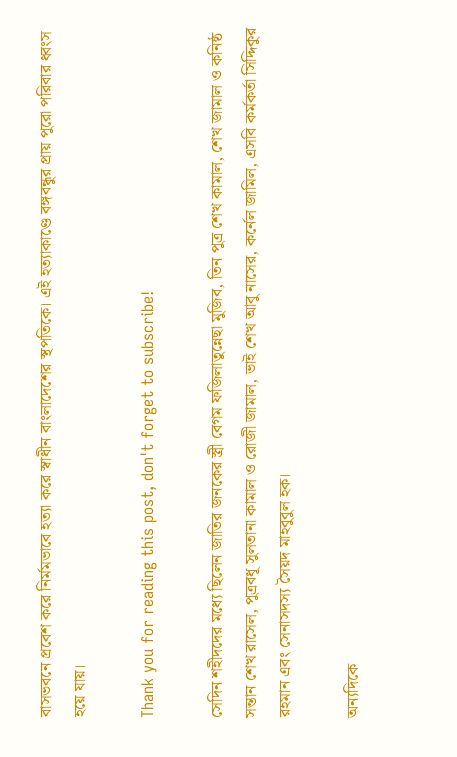বাসভবনে প্রবেশ করে নির্মমভাবে হত্যা করে স্বাধীন বাংলাদেশের স্থপতিকে। এই হত্যাকাণ্ডে বঙ্গবন্ধুর প্রায় পুরো পরিবার ধ্বংস হয়ে যায়।

Thank you for reading this post, don't forget to subscribe!

সেদিন শহীদদের মধ্যে ছিলেন জাতির জনকের স্ত্রী বেগম ফজিলাতুন্নেছা মুজিব, তিন পুত্র শেখ কামাল, শেখ জামাল ও কনিষ্ঠ সন্তান শেখ রাসেল, পুত্রবধূ সুলতানা কামাল ও রোজী জামাল, ভাই শেখ আবু নাসের, কর্নেল জামিল, এসবি কর্মকর্তা সিদ্দিকুর রহমান এবং সেনাসদস্য সৈয়দ মাহবুবুল হক।

অন্যদিকে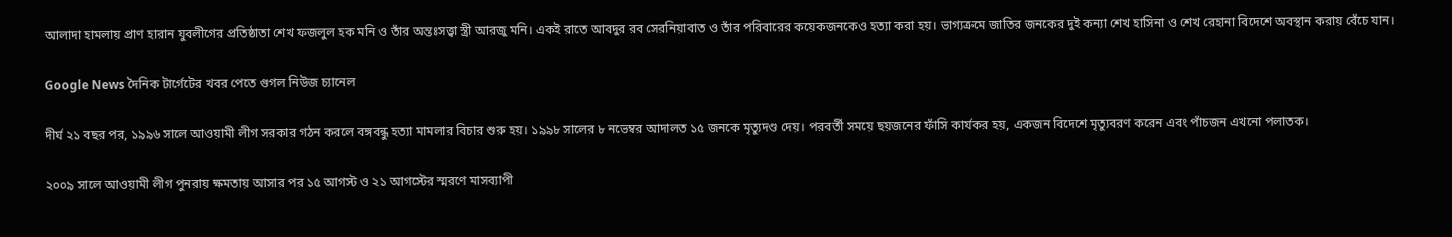আলাদা হামলায় প্রাণ হারান যুবলীগের প্রতিষ্ঠাতা শেখ ফজলুল হক মনি ও তাঁর অন্তঃসত্ত্বা স্ত্রী আরজু মনি। একই রাতে আবদুর রব সেরনিয়াবাত ও তাঁর পরিবারের কয়েকজনকেও হত্যা করা হয়। ভাগ্যক্রমে জাতির জনকের দুই কন্যা শেখ হাসিনা ও শেখ রেহানা বিদেশে অবস্থান করায় বেঁচে যান।

Google News দৈনিক টার্গেটের খবর পেতে গুগল নিউজ চ্যানেল

দীর্ঘ ২১ বছর পর, ১৯৯৬ সালে আওয়ামী লীগ সরকার গঠন করলে বঙ্গবন্ধু হত্যা মামলার বিচার শুরু হয়। ১৯৯৮ সালের ৮ নভেম্বর আদালত ১৫ জনকে মৃত্যুদণ্ড দেয়। পরবর্তী সময়ে ছয়জনের ফাঁসি কার্যকর হয়, একজন বিদেশে মৃত্যুবরণ করেন এবং পাঁচজন এখনো পলাতক।

২০০৯ সালে আওয়ামী লীগ পুনরায় ক্ষমতায় আসার পর ১৫ আগস্ট ও ২১ আগস্টের স্মরণে মাসব্যাপী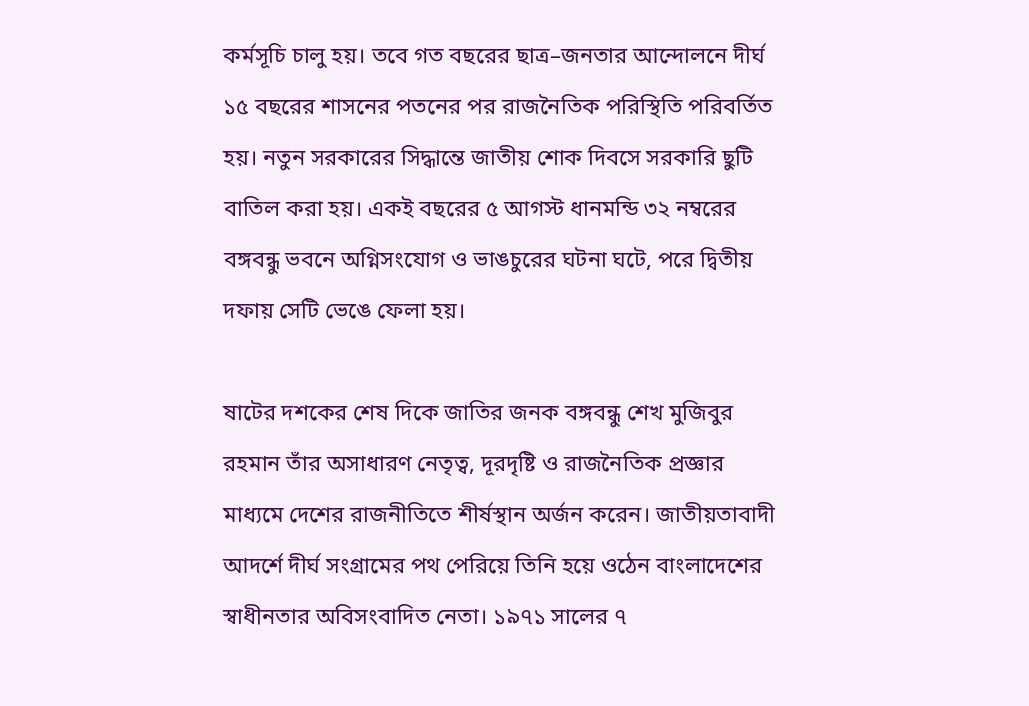কর্মসূচি চালু হয়। তবে গত বছরের ছাত্র–জনতার আন্দোলনে দীর্ঘ ১৫ বছরের শাসনের পতনের পর রাজনৈতিক পরিস্থিতি পরিবর্তিত হয়। নতুন সরকারের সিদ্ধান্তে জাতীয় শোক দিবসে সরকারি ছুটি বাতিল করা হয়। একই বছরের ৫ আগস্ট ধানমন্ডি ৩২ নম্বরের বঙ্গবন্ধু ভবনে অগ্নিসংযোগ ও ভাঙচুরের ঘটনা ঘটে, পরে দ্বিতীয় দফায় সেটি ভেঙে ফেলা হয়।

ষাটের দশকের শেষ দিকে জাতির জনক বঙ্গবন্ধু শেখ মুজিবুর রহমান তাঁর অসাধারণ নেতৃত্ব, দূরদৃষ্টি ও রাজনৈতিক প্রজ্ঞার মাধ্যমে দেশের রাজনীতিতে শীর্ষস্থান অর্জন করেন। জাতীয়তাবাদী আদর্শে দীর্ঘ সংগ্রামের পথ পেরিয়ে তিনি হয়ে ওঠেন বাংলাদেশের স্বাধীনতার অবিসংবাদিত নেতা। ১৯৭১ সালের ৭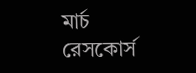মার্চ রেসকোর্স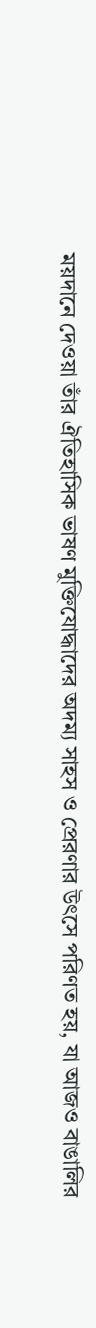ময়দানে দেওয়া তাঁর ঐতিহাসিক ভাষণ মুক্তিযোদ্ধাদের অদম্য সাহস ও প্রেরণার উৎসে পরিণত হয়, যা আজও বাঙালির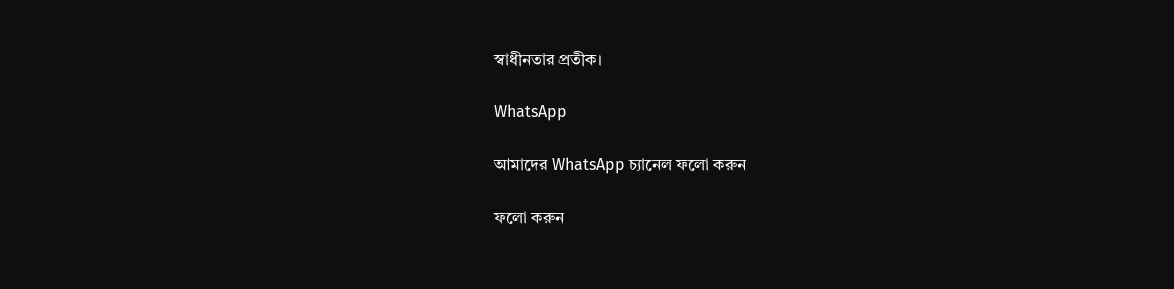স্বাধীনতার প্রতীক।

WhatsApp

আমাদের WhatsApp চ্যানেল ফলো করুন

ফলো করুন